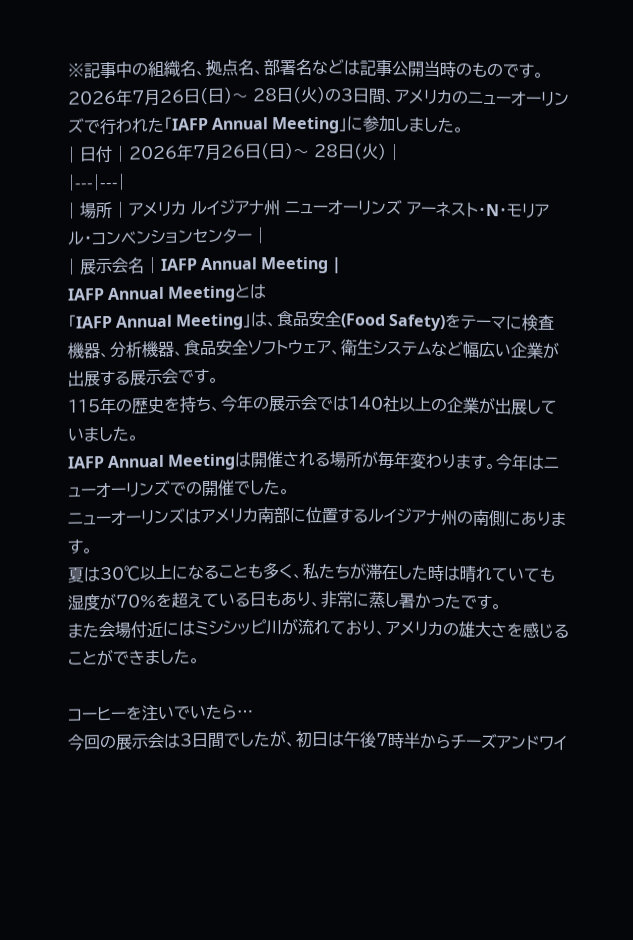※記事中の組織名、拠点名、部署名などは記事公開当時のものです。
2026年7月26日(日)〜 28日(火)の3日間、アメリカのニューオーリンズで行われた「IAFP Annual Meeting」に参加しました。
| 日付 | 2026年7月26日(日)〜 28日(火) |
|---|---|
| 場所 | アメリカ ルイジアナ州 ニューオーリンズ アーネスト・N・モリアル・コンベンションセンター |
| 展示会名 | IAFP Annual Meeting |
IAFP Annual Meetingとは
「IAFP Annual Meeting」は、食品安全(Food Safety)をテーマに検査機器、分析機器、食品安全ソフトウェア、衛生システムなど幅広い企業が出展する展示会です。
115年の歴史を持ち、今年の展示会では140社以上の企業が出展していました。
IAFP Annual Meetingは開催される場所が毎年変わります。今年はニューオーリンズでの開催でした。
ニューオーリンズはアメリカ南部に位置するルイジアナ州の南側にあります。
夏は30℃以上になることも多く、私たちが滞在した時は晴れていても湿度が70%を超えている日もあり、非常に蒸し暑かったです。
また会場付近にはミシシッピ川が流れており、アメリカの雄大さを感じることができました。

コーヒーを注いでいたら…
今回の展示会は3日間でしたが、初日は午後7時半からチーズアンドワイ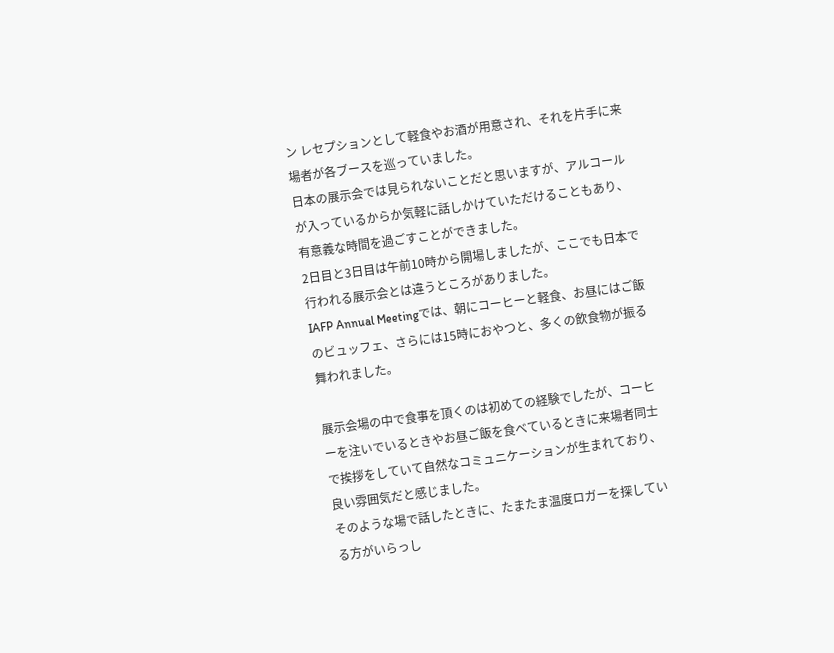ン レセプションとして軽食やお酒が用意され、それを片手に来場者が各ブースを巡っていました。
日本の展示会では見られないことだと思いますが、アルコールが入っているからか気軽に話しかけていただけることもあり、有意義な時間を過ごすことができました。
2日目と3日目は午前10時から開場しましたが、ここでも日本で行われる展示会とは違うところがありました。
IAFP Annual Meetingでは、朝にコーヒーと軽食、お昼にはご飯のビュッフェ、さらには15時におやつと、多くの飲食物が振る舞われました。

展示会場の中で食事を頂くのは初めての経験でしたが、コーヒーを注いでいるときやお昼ご飯を食べているときに来場者同士で挨拶をしていて自然なコミュニケーションが生まれており、良い雰囲気だと感じました。
そのような場で話したときに、たまたま温度ロガーを探している方がいらっし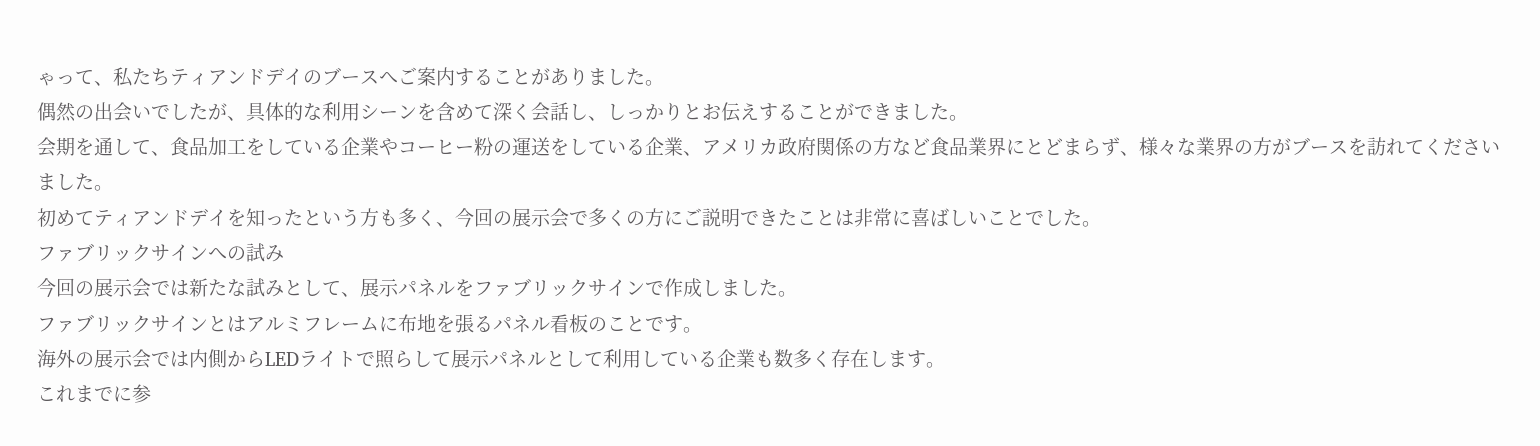ゃって、私たちティアンドデイのブースへご案内することがありました。
偶然の出会いでしたが、具体的な利用シーンを含めて深く会話し、しっかりとお伝えすることができました。
会期を通して、食品加工をしている企業やコーヒー粉の運送をしている企業、アメリカ政府関係の方など食品業界にとどまらず、様々な業界の方がブースを訪れてくださいました。
初めてティアンドデイを知ったという方も多く、今回の展示会で多くの方にご説明できたことは非常に喜ばしいことでした。
ファブリックサインへの試み
今回の展示会では新たな試みとして、展示パネルをファブリックサインで作成しました。
ファブリックサインとはアルミフレームに布地を張るパネル看板のことです。
海外の展示会では内側からLEDライトで照らして展示パネルとして利用している企業も数多く存在します。
これまでに参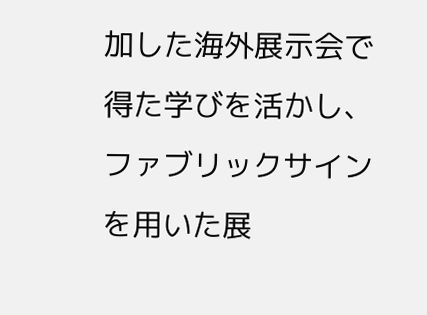加した海外展示会で得た学びを活かし、ファブリックサインを用いた展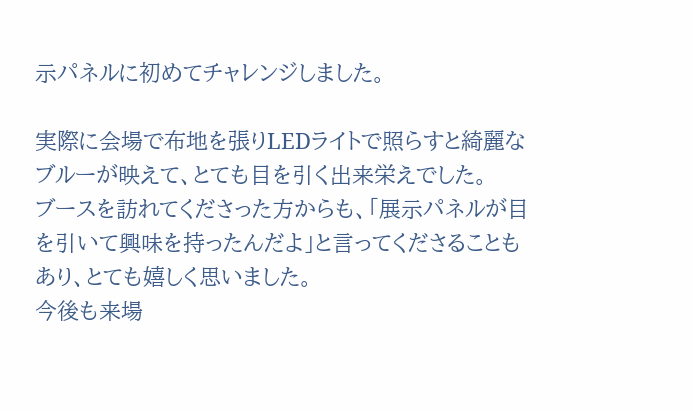示パネルに初めてチャレンジしました。

実際に会場で布地を張りLEDライトで照らすと綺麗なブルーが映えて、とても目を引く出来栄えでした。
ブースを訪れてくださった方からも、「展示パネルが目を引いて興味を持ったんだよ」と言ってくださることもあり、とても嬉しく思いました。
今後も来場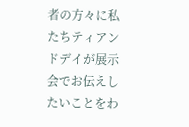者の方々に私たちティアンドデイが展示会でお伝えしたいことをわ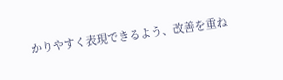かりやすく表現できるよう、改善を重ね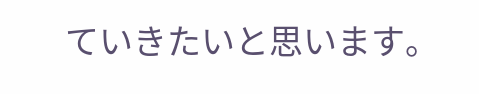ていきたいと思います。